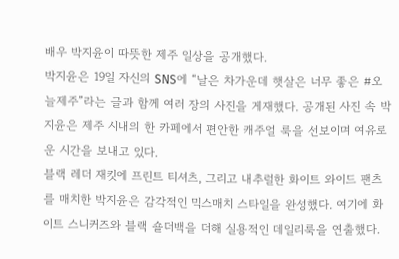배우 박지윤이 따뜻한 제주 일상을 공개했다.
박지윤은 19일 자신의 SNS에 “날은 차가운데 햇살은 너무 좋은 #오늘제주”라는 글과 함께 여러 장의 사진을 게재했다. 공개된 사진 속 박지윤은 제주 시내의 한 카페에서 편안한 캐주얼 룩을 선보이며 여유로운 시간을 보내고 있다.
블랙 레더 재킷에 프린트 티셔츠, 그리고 내추럴한 화이트 와이드 팬츠를 매치한 박지윤은 감각적인 믹스매치 스타일을 완성했다. 여기에 화이트 스니커즈와 블랙 숄더백을 더해 실용적인 데일리룩을 연출했다.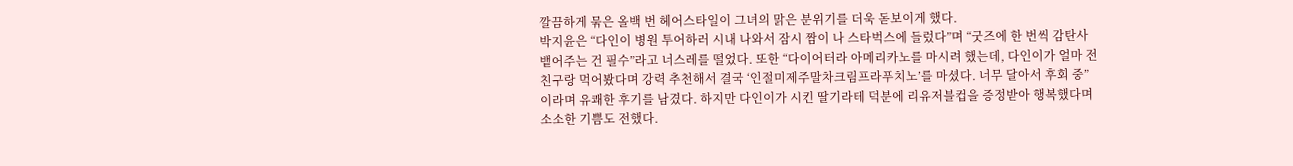깔끔하게 묶은 올백 번 헤어스타일이 그녀의 맑은 분위기를 더욱 돋보이게 했다.
박지윤은 “다인이 병원 투어하러 시내 나와서 잠시 짬이 나 스타벅스에 들렀다”며 “굿즈에 한 번씩 감탄사 뱉어주는 건 필수”라고 너스레를 떨었다. 또한 “다이어터라 아메리카노를 마시려 했는데, 다인이가 얼마 전 친구랑 먹어봤다며 강력 추천해서 결국 ‘인절미제주말차크림프라푸치노’를 마셨다. 너무 달아서 후회 중”이라며 유쾌한 후기를 남겼다. 하지만 다인이가 시킨 딸기라테 덕분에 리유저블컵을 증정받아 행복했다며 소소한 기쁨도 전했다.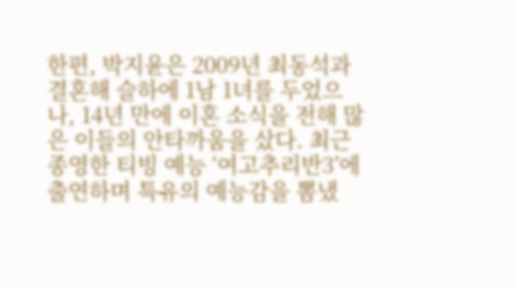한편, 박지윤은 2009년 최동석과 결혼해 슬하에 1남 1녀를 두었으나, 14년 만에 이혼 소식을 전해 많은 이들의 안타까움을 샀다. 최근 종영한 티빙 예능 ‘여고추리반3’에 출연하며 특유의 예능감을 뽐냈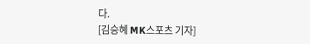다.
[김승혜 MK스포츠 기자]